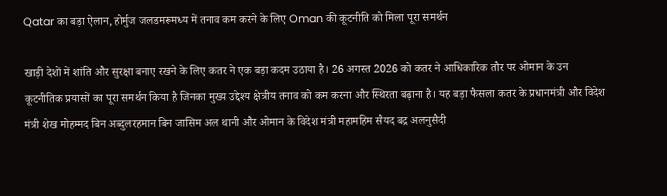Qatar का बड़ा ऐलान, होर्मुज जलडमरूमध्य में तनाव कम करने के लिए Oman की कूटनीति को मिला पूरा समर्थन

खाड़ी देशों में शांति और सुरक्षा बनाए रखने के लिए कतर ने एक बड़ा कदम उठाया है। 26 अगस्त 2026 को कतर ने आधिकारिक तौर पर ओमान के उन कूटनीतिक प्रयासों का पूरा समर्थन किया है जिनका मुख्य उद्देश्य क्षेत्रीय तनाव को कम करना और स्थिरता बढ़ाना है। यह बड़ा फैसला कतर के प्रधानमंत्री और विदेश मंत्री शेख मोहम्मद बिन अब्दुलरहमान बिन जासिम अल थानी और ओमान के विदेश मंत्री महामहिम सैयद बद्र अलनुसैदी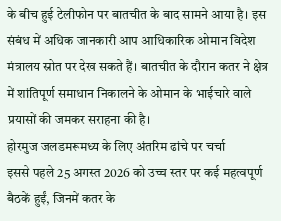के बीच हुई टेलीफोन पर बातचीत के बाद सामने आया है। इस संबंध में अधिक जानकारी आप आधिकारिक ओमान विदेश मंत्रालय स्रोत पर देख सकते हैं। बातचीत के दौरान कतर ने क्षेत्र में शांतिपूर्ण समाधान निकालने के ओमान के भाईचारे वाले प्रयासों की जमकर सराहना की है।
होरमुज जलडमरूमध्य के लिए अंतरिम ढांचे पर चर्चा
इससे पहले 25 अगस्त 2026 को उच्च स्तर पर कई महत्वपूर्ण बैठकें हुईं, जिनमें कतर के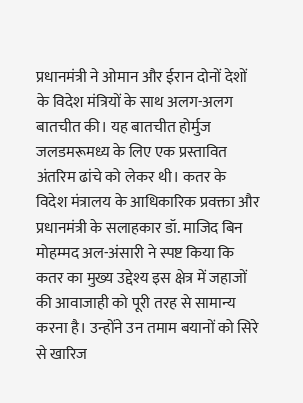प्रधानमंत्री ने ओमान और ईरान दोनों देशों के विदेश मंत्रियों के साथ अलग-अलग बातचीत की। यह बातचीत होर्मुज जलडमरूमध्य के लिए एक प्रस्तावित अंतरिम ढांचे को लेकर थी। कतर के विदेश मंत्रालय के आधिकारिक प्रवक्ता और प्रधानमंत्री के सलाहकार डॉ. माजिद बिन मोहम्मद अल-अंसारी ने स्पष्ट किया कि कतर का मुख्य उद्देश्य इस क्षेत्र में जहाजों की आवाजाही को पूरी तरह से सामान्य करना है। उन्होंने उन तमाम बयानों को सिरे से खारिज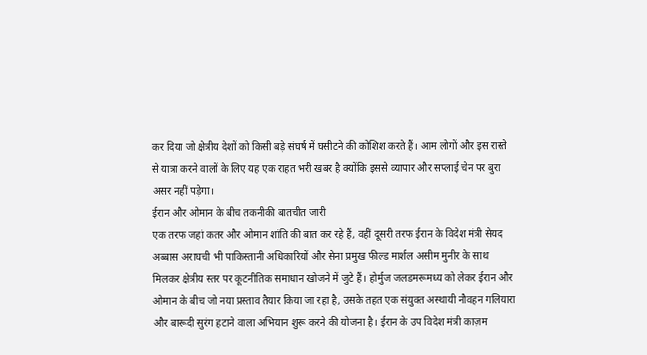कर दिया जो क्षेत्रीय देशों को किसी बड़े संघर्ष में घसीटने की कोशिश करते हैं। आम लोगों और इस रास्ते से यात्रा करने वालों के लिए यह एक राहत भरी खबर है क्योंकि इससे व्यापार और सप्लाई चेन पर बुरा असर नहीं पड़ेगा।
ईरान और ओमान के बीच तकनीकी बातचीत जारी
एक तरफ जहां कतर और ओमान शांति की बात कर रहे हैं, वहीं दूसरी तरफ ईरान के विदेश मंत्री सेयद अब्बास अराघची भी पाकिस्तानी अधिकारियों और सेना प्रमुख फील्ड मार्शल असीम मुनीर के साथ मिलकर क्षेत्रीय स्तर पर कूटनीतिक समाधान खोजने में जुटे हैं। होर्मुज जलडमरूमध्य को लेकर ईरान और ओमान के बीच जो नया प्रस्ताव तैयार किया जा रहा है, उसके तहत एक संयुक्त अस्थायी नौवहन गलियारा और बारूदी सुरंग हटाने वाला अभियान शुरू करने की योजना है। ईरान के उप विदेश मंत्री काज़म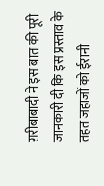ग़रीबाबादी ने इस बात की पूरी जानकारी दी कि इस प्रस्ताव के तहत जहाजों को ईरानी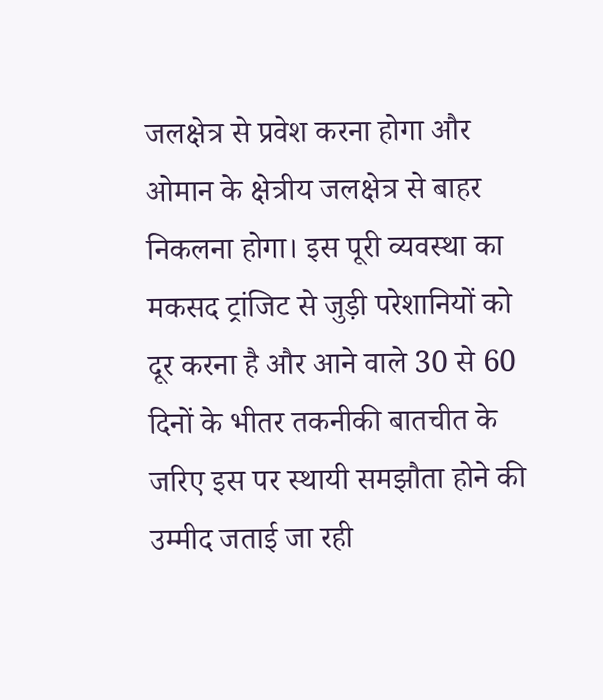जलक्षेत्र से प्रवेश करना होगा और ओमान के क्षेत्रीय जलक्षेत्र से बाहर निकलना होगा। इस पूरी व्यवस्था का मकसद ट्रांजिट से जुड़ी परेशानियों को दूर करना है और आने वाले 30 से 60 दिनों के भीतर तकनीकी बातचीत के जरिए इस पर स्थायी समझौता होने की उम्मीद जताई जा रही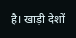है। खाड़ी देशों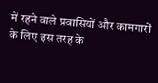में रहने वाले प्रवासियों और कामगारों के लिए इस तरह के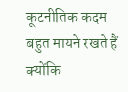कूटनीतिक कदम बहुत मायने रखते हैं क्योंकि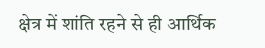क्षेत्र में शांति रहने से ही आर्थिक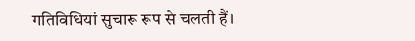गतिविधियां सुचारू रूप से चलती हैं।